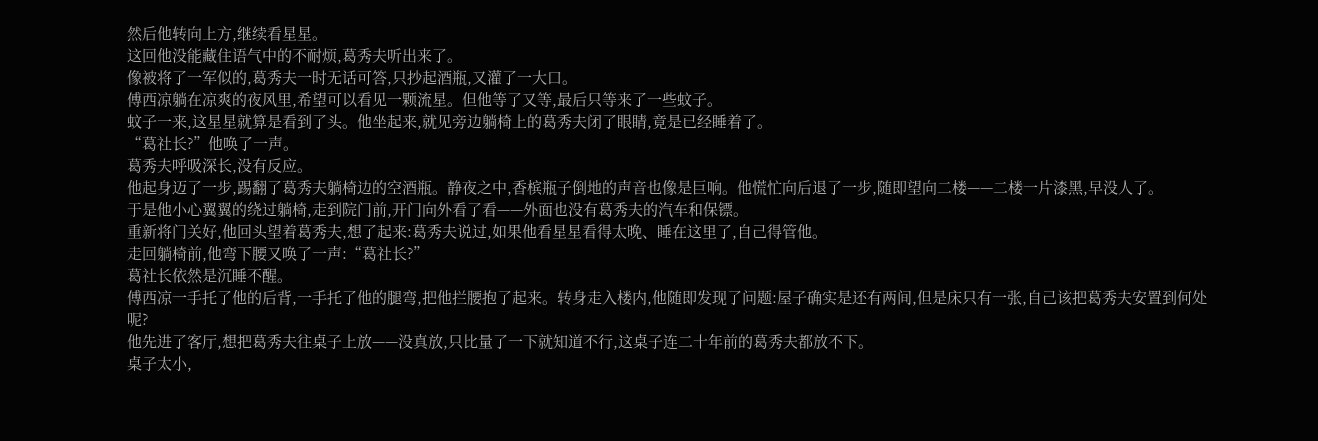然后他转向上方,继续看星星。
这回他没能藏住语气中的不耐烦,葛秀夫听出来了。
像被将了一军似的,葛秀夫一时无话可答,只抄起酒瓶,又灌了一大口。
傅西凉躺在凉爽的夜风里,希望可以看见一颗流星。但他等了又等,最后只等来了一些蚊子。
蚊子一来,这星星就算是看到了头。他坐起来,就见旁边躺椅上的葛秀夫闭了眼睛,竟是已经睡着了。
“葛社长?”他唤了一声。
葛秀夫呼吸深长,没有反应。
他起身迈了一步,踢翻了葛秀夫躺椅边的空酒瓶。静夜之中,香槟瓶子倒地的声音也像是巨响。他慌忙向后退了一步,随即望向二楼——二楼一片漆黑,早没人了。
于是他小心翼翼的绕过躺椅,走到院门前,开门向外看了看——外面也没有葛秀夫的汽车和保镖。
重新将门关好,他回头望着葛秀夫,想了起来:葛秀夫说过,如果他看星星看得太晚、睡在这里了,自己得管他。
走回躺椅前,他弯下腰又唤了一声:“葛社长?”
葛社长依然是沉睡不醒。
傅西凉一手托了他的后背,一手托了他的腿弯,把他拦腰抱了起来。转身走入楼内,他随即发现了问题:屋子确实是还有两间,但是床只有一张,自己该把葛秀夫安置到何处呢?
他先进了客厅,想把葛秀夫往桌子上放——没真放,只比量了一下就知道不行,这桌子连二十年前的葛秀夫都放不下。
桌子太小,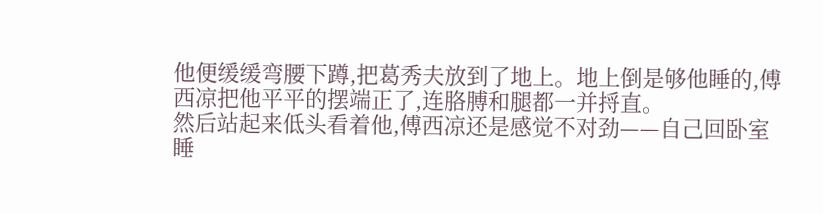他便缓缓弯腰下蹲,把葛秀夫放到了地上。地上倒是够他睡的,傅西凉把他平平的摆端正了,连胳膊和腿都一并捋直。
然后站起来低头看着他,傅西凉还是感觉不对劲——自己回卧室睡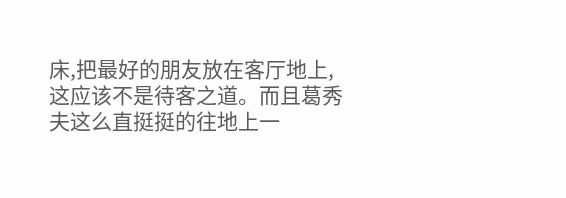床,把最好的朋友放在客厅地上,这应该不是待客之道。而且葛秀夫这么直挺挺的往地上一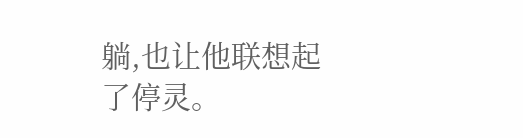躺,也让他联想起了停灵。